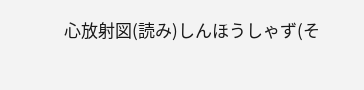心放射図(読み)しんほうしゃず(そ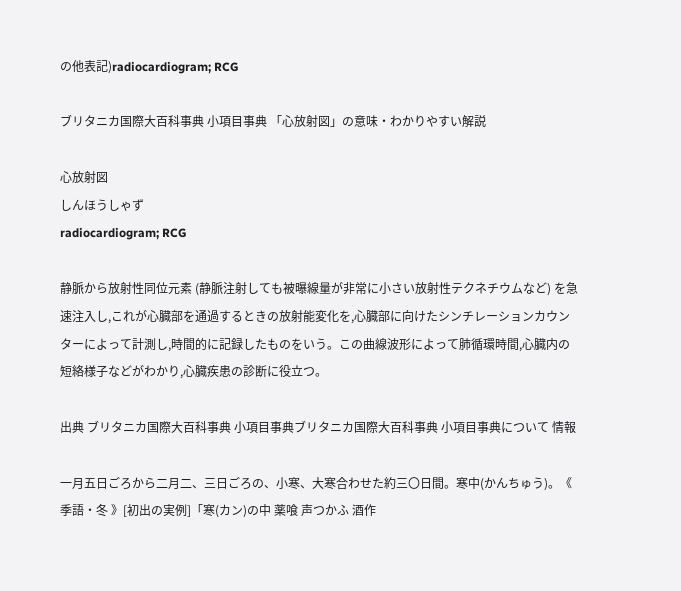の他表記)radiocardiogram; RCG

ブリタニカ国際大百科事典 小項目事典 「心放射図」の意味・わかりやすい解説

心放射図
しんほうしゃず
radiocardiogram; RCG

静脈から放射性同位元素 (静脈注射しても被曝線量が非常に小さい放射性テクネチウムなど) を急速注入し,これが心臓部を通過するときの放射能変化を,心臓部に向けたシンチレーションカウンターによって計測し,時間的に記録したものをいう。この曲線波形によって肺循環時間,心臓内の短絡様子などがわかり,心臓疾患の診断に役立つ。

出典 ブリタニカ国際大百科事典 小項目事典ブリタニカ国際大百科事典 小項目事典について 情報

一月五日ごろから二月二、三日ごろの、小寒、大寒合わせた約三〇日間。寒中(かんちゅう)。《 季語・冬 》[初出の実例]「寒(カン)の中 薬喰 声つかふ 酒作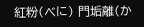紅粉(べに) 門垢離(か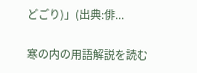どごり)」(出典:俳...

寒の内の用語解説を読む